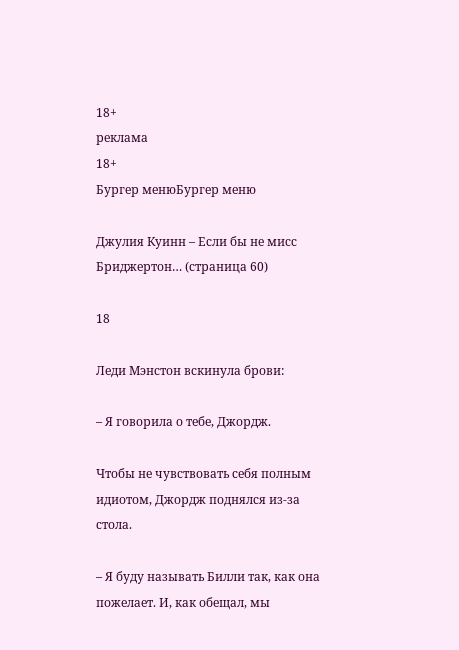18+
реклама
18+
Бургер менюБургер меню

Джулия Куинн – Если бы не мисс Бриджертон… (страница 60)

18

Леди Мэнстон вскинула брови:

– Я говорила о тебе, Джордж.

Чтобы не чувствовать себя полным идиотом, Джордж поднялся из-за стола.

– Я буду называть Билли так, как она пожелает. И, как обещал, мы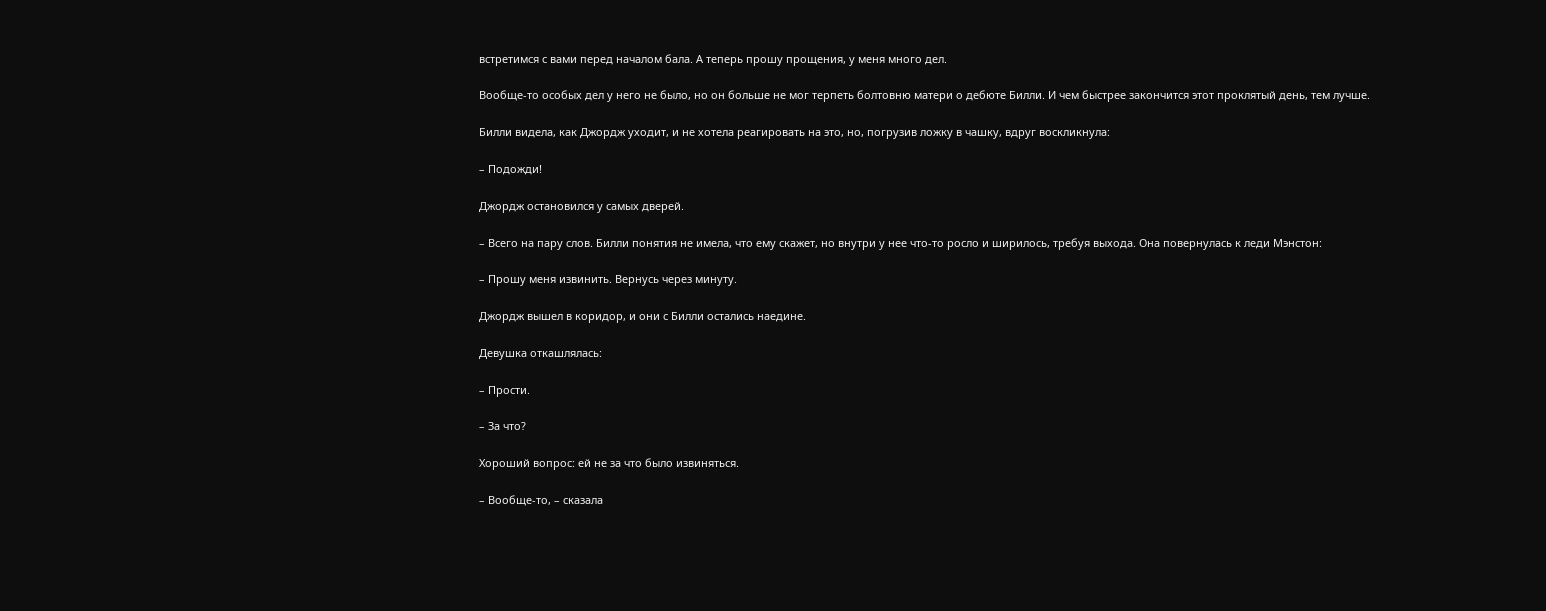встретимся с вами перед началом бала. А теперь прошу прощения, у меня много дел.

Вообще-то особых дел у него не было, но он больше не мог терпеть болтовню матери о дебюте Билли. И чем быстрее закончится этот проклятый день, тем лучше.

Билли видела, как Джордж уходит, и не хотела реагировать на это, но, погрузив ложку в чашку, вдруг воскликнула:

– Подожди!

Джордж остановился у самых дверей.

– Всего на пару слов. Билли понятия не имела, что ему скажет, но внутри у нее что-то росло и ширилось, требуя выхода. Она повернулась к леди Мэнстон:

– Прошу меня извинить. Вернусь через минуту.

Джордж вышел в коридор, и они с Билли остались наедине.

Девушка откашлялась:

– Прости.

– За что?

Хороший вопрос: ей не за что было извиняться.

– Вообще-то, – сказала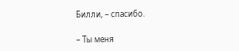Билли, – спасибо.

– Ты меня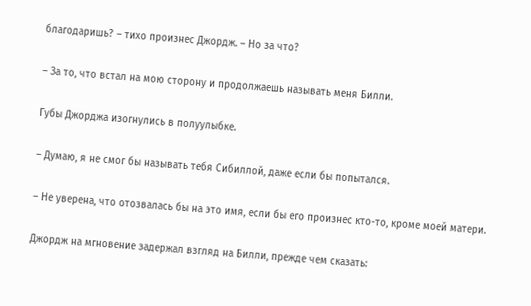благодаришь? – тихо произнес Джордж. – Но за что?

– За то, что встал на мою сторону и продолжаешь называть меня Билли.

Губы Джорджа изогнулись в полуулыбке.

– Думаю, я не смог бы называть тебя Сибиллой, даже если бы попытался.

– Не уверена, что отозвалась бы на это имя, если бы его произнес кто-то, кроме моей матери.

Джордж на мгновение задержал взгляд на Билли, прежде чем сказать: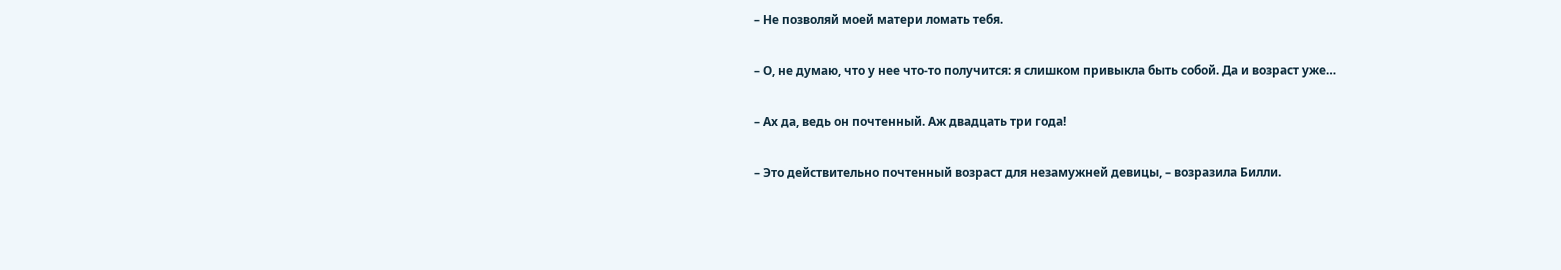– Не позволяй моей матери ломать тебя.

– О, не думаю, что у нее что-то получится: я слишком привыкла быть собой. Да и возраст уже…

– Ах да, ведь он почтенный. Аж двадцать три года!

– Это действительно почтенный возраст для незамужней девицы, – возразила Билли.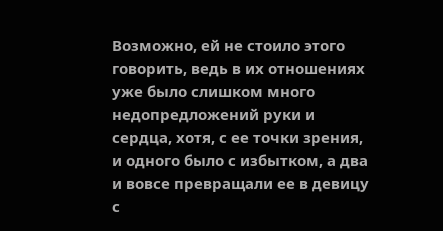Возможно, ей не стоило этого говорить, ведь в их отношениях уже было слишком много недопредложений руки и сердца, хотя, с ее точки зрения, и одного было с избытком, а два и вовсе превращали ее в девицу с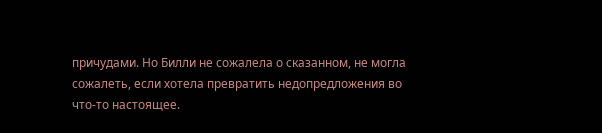причудами. Но Билли не сожалела о сказанном, не могла сожалеть, если хотела превратить недопредложения во что-то настоящее.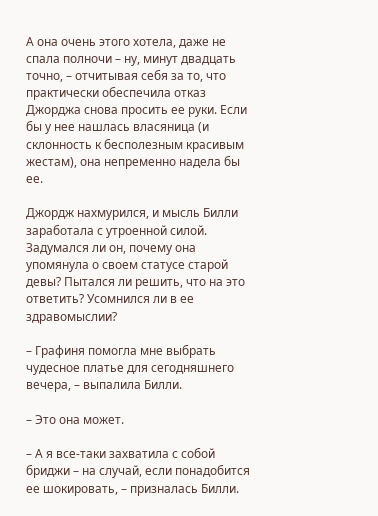А она очень этого хотела, даже не спала полночи – ну, минут двадцать точно, – отчитывая себя за то, что практически обеспечила отказ Джорджа снова просить ее руки. Если бы у нее нашлась власяница (и склонность к бесполезным красивым жестам), она непременно надела бы ее.

Джордж нахмурился, и мысль Билли заработала с утроенной силой. Задумался ли он, почему она упомянула о своем статусе старой девы? Пытался ли решить, что на это ответить? Усомнился ли в ее здравомыслии?

– Графиня помогла мне выбрать чудесное платье для сегодняшнего вечера, – выпалила Билли.

– Это она может.

– А я все-таки захватила с собой бриджи – на случай, если понадобится ее шокировать, – призналась Билли.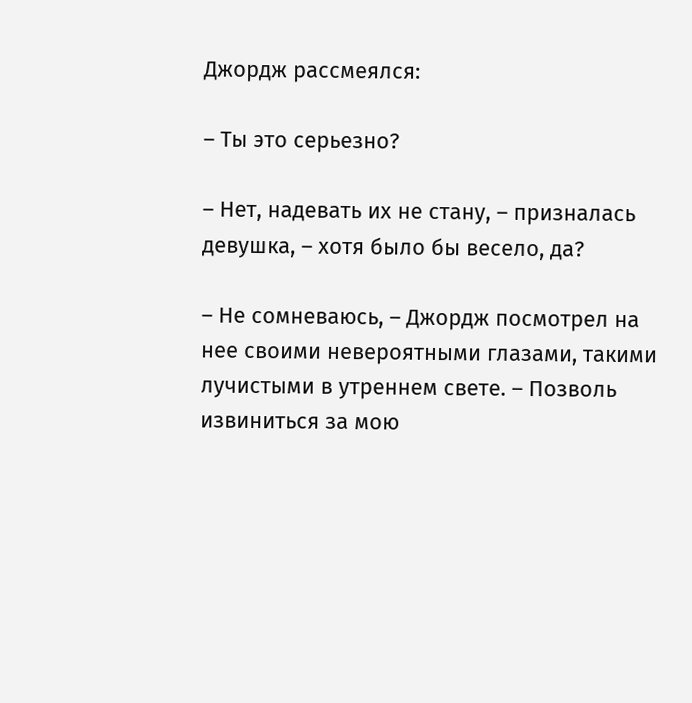Джордж рассмеялся:

– Ты это серьезно?

– Нет, надевать их не стану, – призналась девушка, – хотя было бы весело, да?

– Не сомневаюсь, – Джордж посмотрел на нее своими невероятными глазами, такими лучистыми в утреннем свете. – Позволь извиниться за мою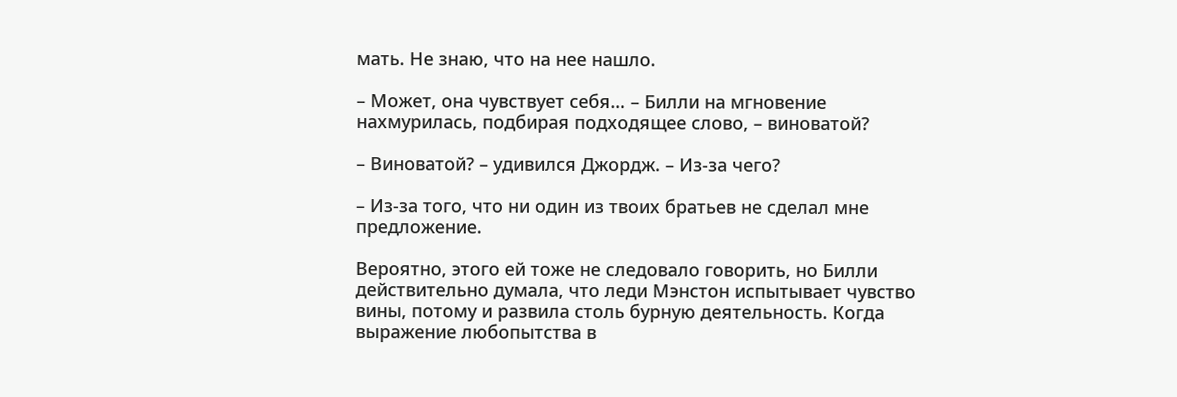мать. Не знаю, что на нее нашло.

– Может, она чувствует себя… – Билли на мгновение нахмурилась, подбирая подходящее слово, – виноватой?

– Виноватой? – удивился Джордж. – Из-за чего?

– Из-за того, что ни один из твоих братьев не сделал мне предложение.

Вероятно, этого ей тоже не следовало говорить, но Билли действительно думала, что леди Мэнстон испытывает чувство вины, потому и развила столь бурную деятельность. Когда выражение любопытства в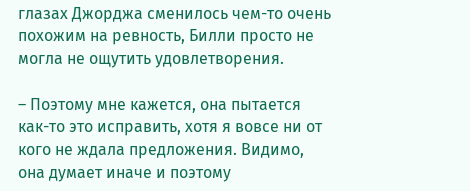глазах Джорджа сменилось чем-то очень похожим на ревность, Билли просто не могла не ощутить удовлетворения.

– Поэтому мне кажется, она пытается как-то это исправить, хотя я вовсе ни от кого не ждала предложения. Видимо, она думает иначе и поэтому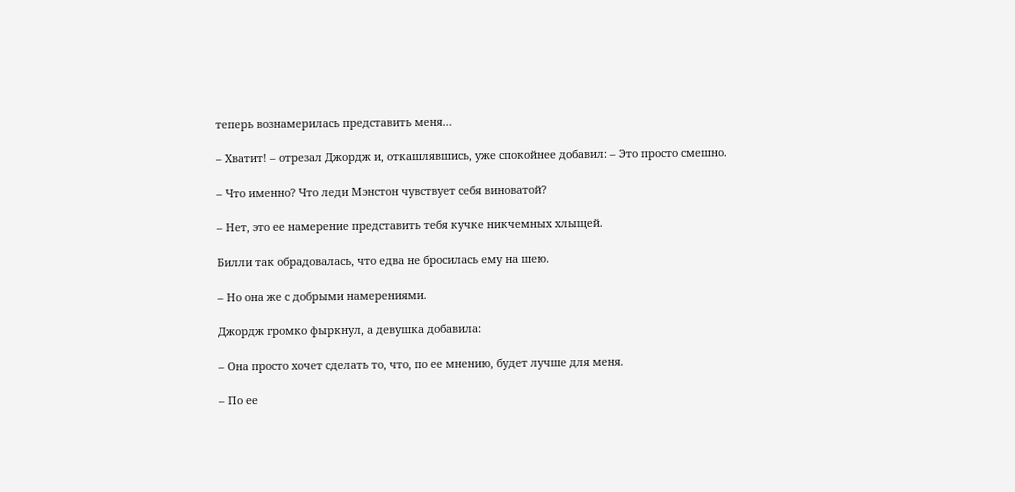теперь вознамерилась представить меня…

– Хватит! – отрезал Джордж и, откашлявшись, уже спокойнее добавил: – Это просто смешно.

– Что именно? Что леди Мэнстон чувствует себя виноватой?

– Нет, это ее намерение представить тебя кучке никчемных хлыщей.

Билли так обрадовалась, что едва не бросилась ему на шею.

– Но она же с добрыми намерениями.

Джордж громко фыркнул, а девушка добавила:

– Она просто хочет сделать то, что, по ее мнению, будет лучше для меня.

– По ее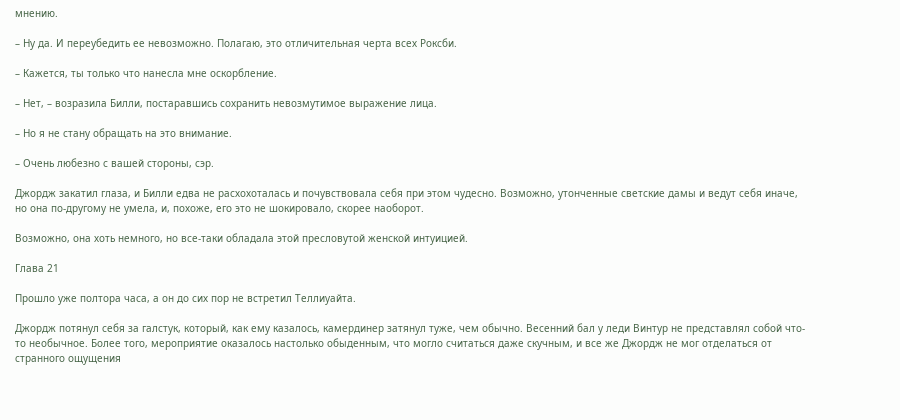мнению.

– Ну да. И переубедить ее невозможно. Полагаю, это отличительная черта всех Роксби.

– Кажется, ты только что нанесла мне оскорбление.

– Нет, – возразила Билли, постаравшись сохранить невозмутимое выражение лица.

– Но я не стану обращать на это внимание.

– Очень любезно с вашей стороны, сэр.

Джордж закатил глаза, и Билли едва не расхохоталась и почувствовала себя при этом чудесно. Возможно, утонченные светские дамы и ведут себя иначе, но она по-другому не умела, и, похоже, его это не шокировало, скорее наоборот.

Возможно, она хоть немного, но все-таки обладала этой пресловутой женской интуицией.

Глава 21

Прошло уже полтора часа, а он до сих пор не встретил Теллиуайта.

Джордж потянул себя за галстук, который, как ему казалось, камердинер затянул туже, чем обычно. Весенний бал у леди Винтур не представлял собой что-то необычное. Более того, мероприятие оказалось настолько обыденным, что могло считаться даже скучным, и все же Джордж не мог отделаться от странного ощущения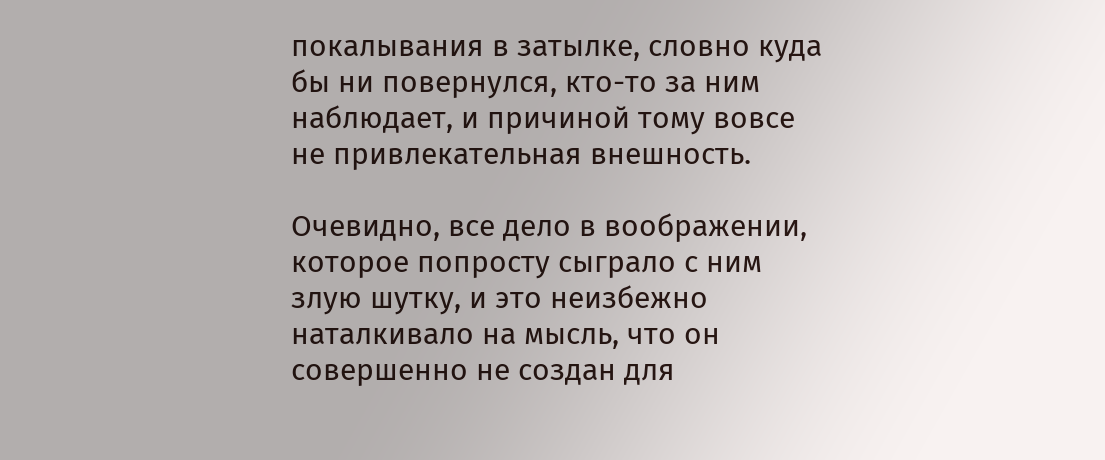покалывания в затылке, словно куда бы ни повернулся, кто-то за ним наблюдает, и причиной тому вовсе не привлекательная внешность.

Очевидно, все дело в воображении, которое попросту сыграло с ним злую шутку, и это неизбежно наталкивало на мысль, что он совершенно не создан для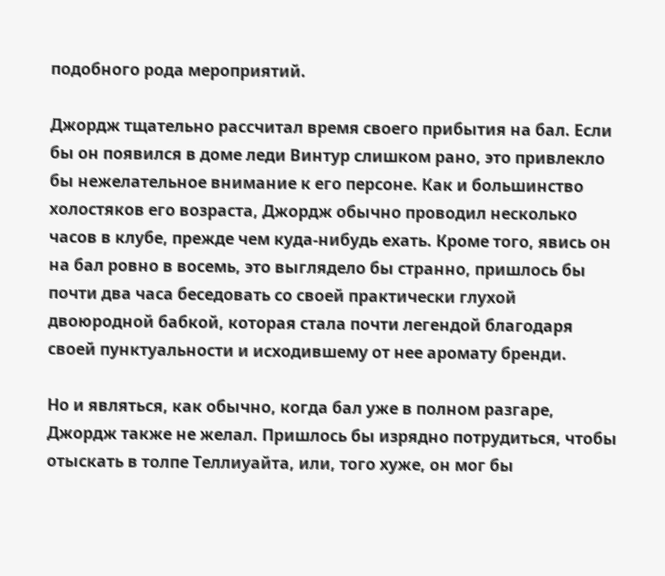подобного рода мероприятий.

Джордж тщательно рассчитал время своего прибытия на бал. Если бы он появился в доме леди Винтур слишком рано, это привлекло бы нежелательное внимание к его персоне. Как и большинство холостяков его возраста, Джордж обычно проводил несколько часов в клубе, прежде чем куда-нибудь ехать. Кроме того, явись он на бал ровно в восемь, это выглядело бы странно, пришлось бы почти два часа беседовать со своей практически глухой двоюродной бабкой, которая стала почти легендой благодаря своей пунктуальности и исходившему от нее аромату бренди.

Но и являться, как обычно, когда бал уже в полном разгаре, Джордж также не желал. Пришлось бы изрядно потрудиться, чтобы отыскать в толпе Теллиуайта, или, того хуже, он мог бы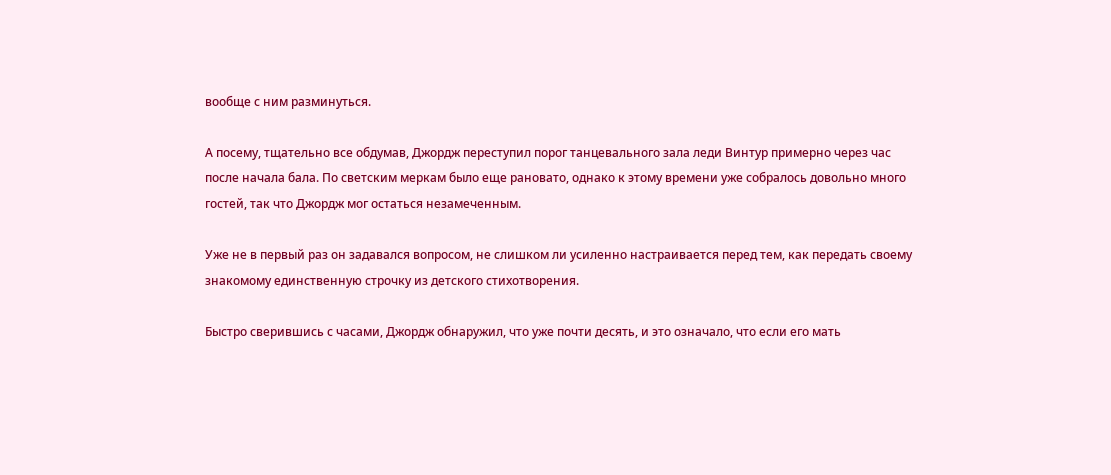вообще с ним разминуться.

А посему, тщательно все обдумав, Джордж переступил порог танцевального зала леди Винтур примерно через час после начала бала. По светским меркам было еще рановато, однако к этому времени уже собралось довольно много гостей, так что Джордж мог остаться незамеченным.

Уже не в первый раз он задавался вопросом, не слишком ли усиленно настраивается перед тем, как передать своему знакомому единственную строчку из детского стихотворения.

Быстро сверившись с часами, Джордж обнаружил, что уже почти десять, и это означало, что если его мать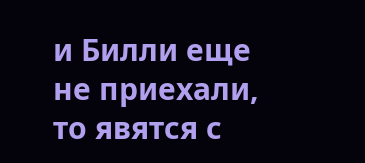и Билли еще не приехали, то явятся с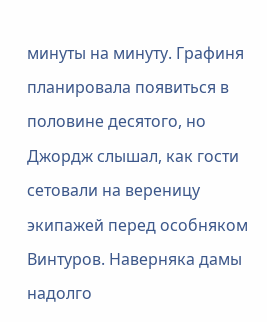минуты на минуту. Графиня планировала появиться в половине десятого, но Джордж слышал, как гости сетовали на вереницу экипажей перед особняком Винтуров. Наверняка дамы надолго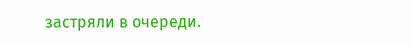застряли в очереди.